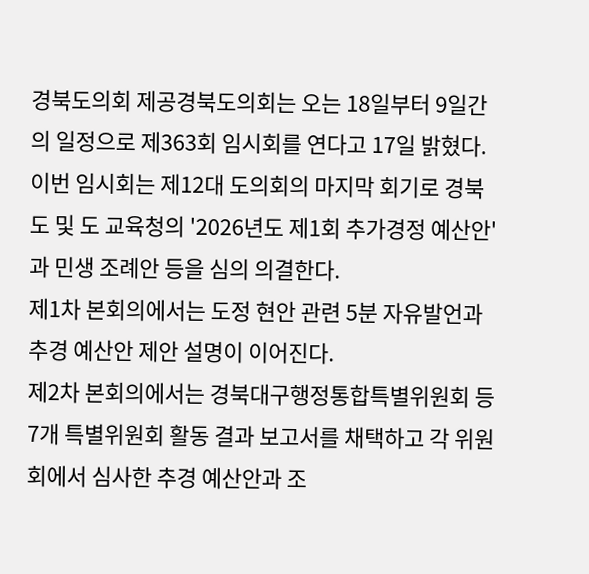경북도의회 제공경북도의회는 오는 18일부터 9일간의 일정으로 제363회 임시회를 연다고 17일 밝혔다.
이번 임시회는 제12대 도의회의 마지막 회기로 경북도 및 도 교육청의 '2026년도 제1회 추가경정 예산안'과 민생 조례안 등을 심의 의결한다.
제1차 본회의에서는 도정 현안 관련 5분 자유발언과 추경 예산안 제안 설명이 이어진다.
제2차 본회의에서는 경북대구행정통합특별위원회 등 7개 특별위원회 활동 결과 보고서를 채택하고 각 위원회에서 심사한 추경 예산안과 조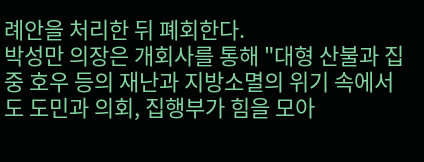례안을 처리한 뒤 폐회한다.
박성만 의장은 개회사를 통해 "대형 산불과 집중 호우 등의 재난과 지방소멸의 위기 속에서도 도민과 의회, 집행부가 힘을 모아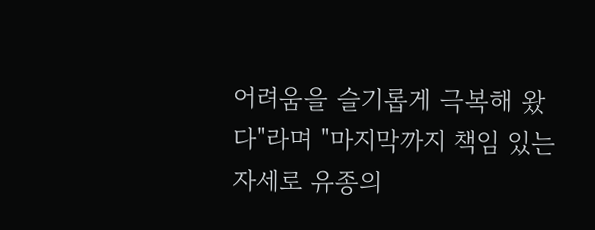어려움을 슬기롭게 극복해 왔다"라며 "마지막까지 책임 있는 자세로 유종의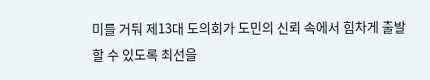미를 거둬 제13대 도의회가 도민의 신뢰 속에서 힘차게 출발할 수 있도록 최선을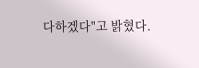다하겠다"고 밝혔다.